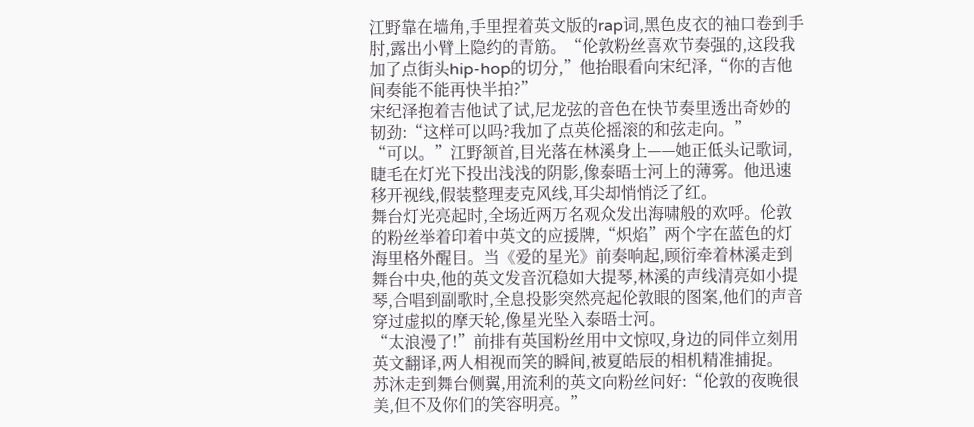江野靠在墙角,手里捏着英文版的rap词,黑色皮衣的袖口卷到手肘,露出小臂上隐约的青筋。“伦敦粉丝喜欢节奏强的,这段我加了点街头hip-hop的切分,”他抬眼看向宋纪泽,“你的吉他间奏能不能再快半拍?”
宋纪泽抱着吉他试了试,尼龙弦的音色在快节奏里透出奇妙的韧劲:“这样可以吗?我加了点英伦摇滚的和弦走向。”
“可以。”江野颔首,目光落在林溪身上——她正低头记歌词,睫毛在灯光下投出浅浅的阴影,像泰晤士河上的薄雾。他迅速移开视线,假装整理麦克风线,耳尖却悄悄泛了红。
舞台灯光亮起时,全场近两万名观众发出海啸般的欢呼。伦敦的粉丝举着印着中英文的应援牌,“炽焰”两个字在蓝色的灯海里格外醒目。当《爱的星光》前奏响起,顾衍牵着林溪走到舞台中央,他的英文发音沉稳如大提琴,林溪的声线清亮如小提琴,合唱到副歌时,全息投影突然亮起伦敦眼的图案,他们的声音穿过虚拟的摩天轮,像星光坠入泰晤士河。
“太浪漫了!”前排有英国粉丝用中文惊叹,身边的同伴立刻用英文翻译,两人相视而笑的瞬间,被夏皓辰的相机精准捕捉。
苏沐走到舞台侧翼,用流利的英文向粉丝问好:“伦敦的夜晚很美,但不及你们的笑容明亮。”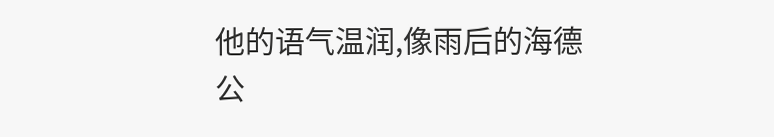他的语气温润,像雨后的海德公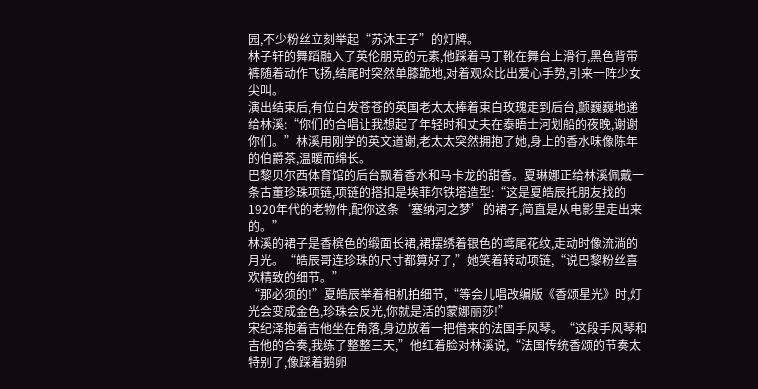园,不少粉丝立刻举起“苏沐王子”的灯牌。
林子轩的舞蹈融入了英伦朋克的元素,他踩着马丁靴在舞台上滑行,黑色背带裤随着动作飞扬,结尾时突然单膝跪地,对着观众比出爱心手势,引来一阵少女尖叫。
演出结束后,有位白发苍苍的英国老太太捧着束白玫瑰走到后台,颤巍巍地递给林溪:“你们的合唱让我想起了年轻时和丈夫在泰晤士河划船的夜晚,谢谢你们。”林溪用刚学的英文道谢,老太太突然拥抱了她,身上的香水味像陈年的伯爵茶,温暖而绵长。
巴黎贝尔西体育馆的后台飘着香水和马卡龙的甜香。夏琳娜正给林溪佩戴一条古董珍珠项链,项链的搭扣是埃菲尔铁塔造型:“这是夏皓辰托朋友找的1920年代的老物件,配你这条‘塞纳河之梦’的裙子,简直是从电影里走出来的。”
林溪的裙子是香槟色的缎面长裙,裙摆绣着银色的鸢尾花纹,走动时像流淌的月光。“皓辰哥连珍珠的尺寸都算好了,”她笑着转动项链,“说巴黎粉丝喜欢精致的细节。”
“那必须的!”夏皓辰举着相机拍细节,“等会儿唱改编版《香颂星光》时,灯光会变成金色,珍珠会反光,你就是活的蒙娜丽莎!”
宋纪泽抱着吉他坐在角落,身边放着一把借来的法国手风琴。“这段手风琴和吉他的合奏,我练了整整三天,”他红着脸对林溪说,“法国传统香颂的节奏太特别了,像踩着鹅卵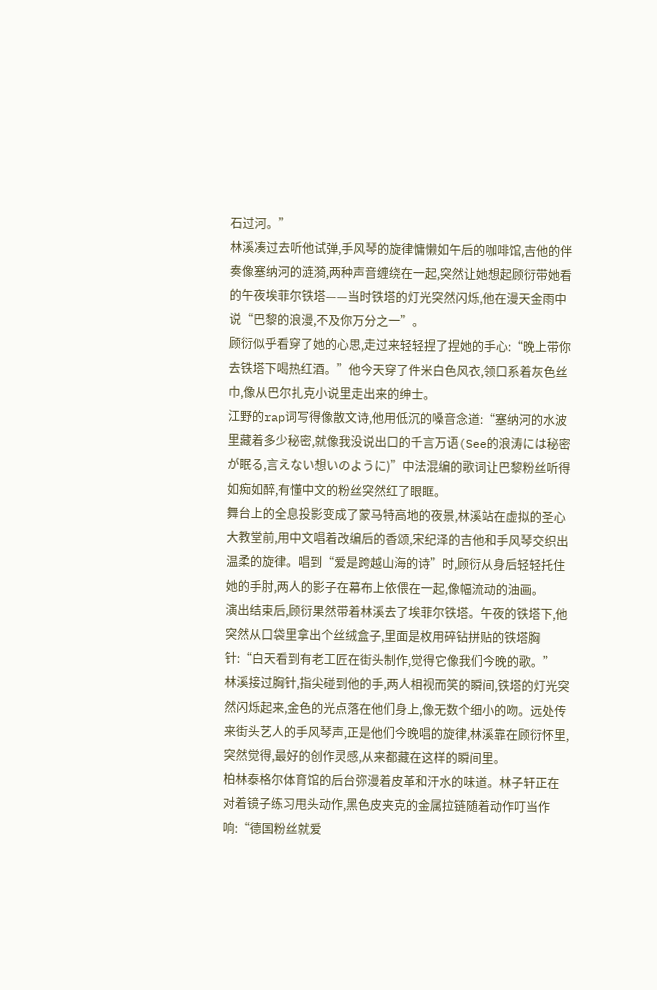石过河。”
林溪凑过去听他试弹,手风琴的旋律慵懒如午后的咖啡馆,吉他的伴奏像塞纳河的涟漪,两种声音缠绕在一起,突然让她想起顾衍带她看的午夜埃菲尔铁塔——当时铁塔的灯光突然闪烁,他在漫天金雨中说“巴黎的浪漫,不及你万分之一”。
顾衍似乎看穿了她的心思,走过来轻轻捏了捏她的手心:“晚上带你去铁塔下喝热红酒。”他今天穿了件米白色风衣,领口系着灰色丝巾,像从巴尔扎克小说里走出来的绅士。
江野的rap词写得像散文诗,他用低沉的嗓音念道:“塞纳河的水波里藏着多少秘密,就像我没说出口的千言万语(See的浪涛には秘密が眠る,言えない想いのように)”中法混编的歌词让巴黎粉丝听得如痴如醉,有懂中文的粉丝突然红了眼眶。
舞台上的全息投影变成了蒙马特高地的夜景,林溪站在虚拟的圣心大教堂前,用中文唱着改编后的香颂,宋纪泽的吉他和手风琴交织出温柔的旋律。唱到“爱是跨越山海的诗”时,顾衍从身后轻轻托住她的手肘,两人的影子在幕布上依偎在一起,像幅流动的油画。
演出结束后,顾衍果然带着林溪去了埃菲尔铁塔。午夜的铁塔下,他突然从口袋里拿出个丝绒盒子,里面是枚用碎钻拼贴的铁塔胸针:“白天看到有老工匠在街头制作,觉得它像我们今晚的歌。”
林溪接过胸针,指尖碰到他的手,两人相视而笑的瞬间,铁塔的灯光突然闪烁起来,金色的光点落在他们身上,像无数个细小的吻。远处传来街头艺人的手风琴声,正是他们今晚唱的旋律,林溪靠在顾衍怀里,突然觉得,最好的创作灵感,从来都藏在这样的瞬间里。
柏林泰格尔体育馆的后台弥漫着皮革和汗水的味道。林子轩正在对着镜子练习甩头动作,黑色皮夹克的金属拉链随着动作叮当作响:“德国粉丝就爱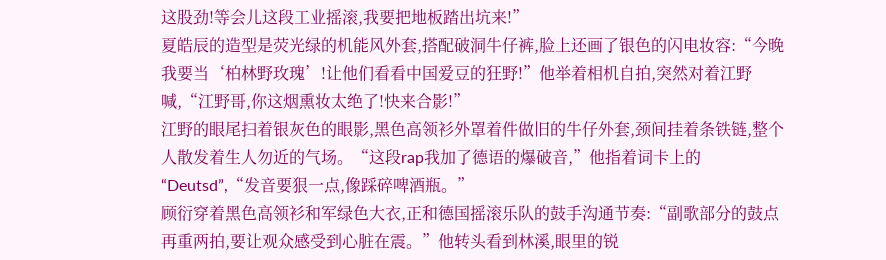这股劲!等会儿这段工业摇滚,我要把地板踏出坑来!”
夏皓辰的造型是荧光绿的机能风外套,搭配破洞牛仔裤,脸上还画了银色的闪电妆容:“今晚我要当‘柏林野玫瑰’!让他们看看中国爱豆的狂野!”他举着相机自拍,突然对着江野喊,“江野哥,你这烟熏妆太绝了!快来合影!”
江野的眼尾扫着银灰色的眼影,黑色高领衫外罩着件做旧的牛仔外套,颈间挂着条铁链,整个人散发着生人勿近的气场。“这段rap我加了德语的爆破音,”他指着词卡上的“Deutsd”,“发音要狠一点,像踩碎啤酒瓶。”
顾衍穿着黑色高领衫和军绿色大衣,正和德国摇滚乐队的鼓手沟通节奏:“副歌部分的鼓点再重两拍,要让观众感受到心脏在震。”他转头看到林溪,眼里的锐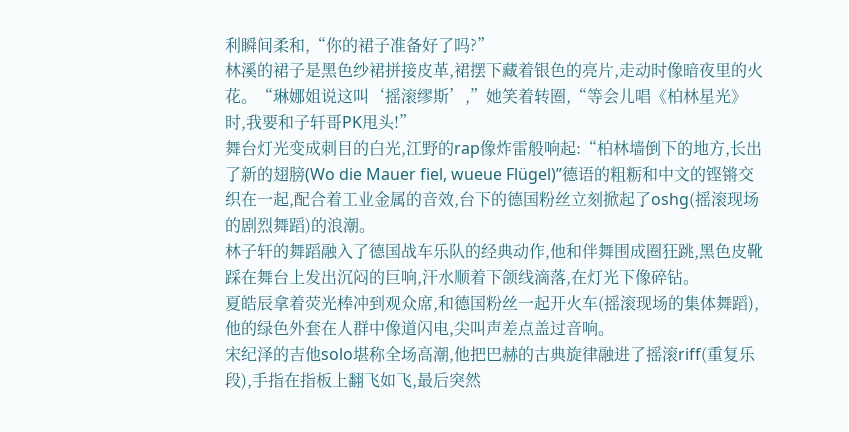利瞬间柔和,“你的裙子准备好了吗?”
林溪的裙子是黑色纱裙拼接皮革,裙摆下藏着银色的亮片,走动时像暗夜里的火花。“琳娜姐说这叫‘摇滚缪斯’,”她笑着转圈,“等会儿唱《柏林星光》时,我要和子轩哥PK甩头!”
舞台灯光变成刺目的白光,江野的rap像炸雷般响起:“柏林墙倒下的地方,长出了新的翅膀(Wo die Mauer fiel, wueue Flügel)”德语的粗粝和中文的铿锵交织在一起,配合着工业金属的音效,台下的德国粉丝立刻掀起了oshg(摇滚现场的剧烈舞蹈)的浪潮。
林子轩的舞蹈融入了德国战车乐队的经典动作,他和伴舞围成圈狂跳,黑色皮靴踩在舞台上发出沉闷的巨响,汗水顺着下颌线滴落,在灯光下像碎钻。
夏皓辰拿着荧光棒冲到观众席,和德国粉丝一起开火车(摇滚现场的集体舞蹈),他的绿色外套在人群中像道闪电,尖叫声差点盖过音响。
宋纪泽的吉他solo堪称全场高潮,他把巴赫的古典旋律融进了摇滚riff(重复乐段),手指在指板上翻飞如飞,最后突然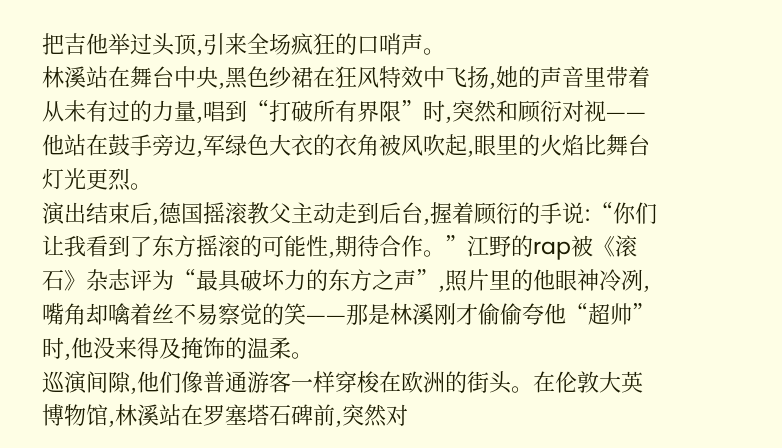把吉他举过头顶,引来全场疯狂的口哨声。
林溪站在舞台中央,黑色纱裙在狂风特效中飞扬,她的声音里带着从未有过的力量,唱到“打破所有界限”时,突然和顾衍对视——他站在鼓手旁边,军绿色大衣的衣角被风吹起,眼里的火焰比舞台灯光更烈。
演出结束后,德国摇滚教父主动走到后台,握着顾衍的手说:“你们让我看到了东方摇滚的可能性,期待合作。”江野的rap被《滚石》杂志评为“最具破坏力的东方之声”,照片里的他眼神冷冽,嘴角却噙着丝不易察觉的笑——那是林溪刚才偷偷夸他“超帅”时,他没来得及掩饰的温柔。
巡演间隙,他们像普通游客一样穿梭在欧洲的街头。在伦敦大英博物馆,林溪站在罗塞塔石碑前,突然对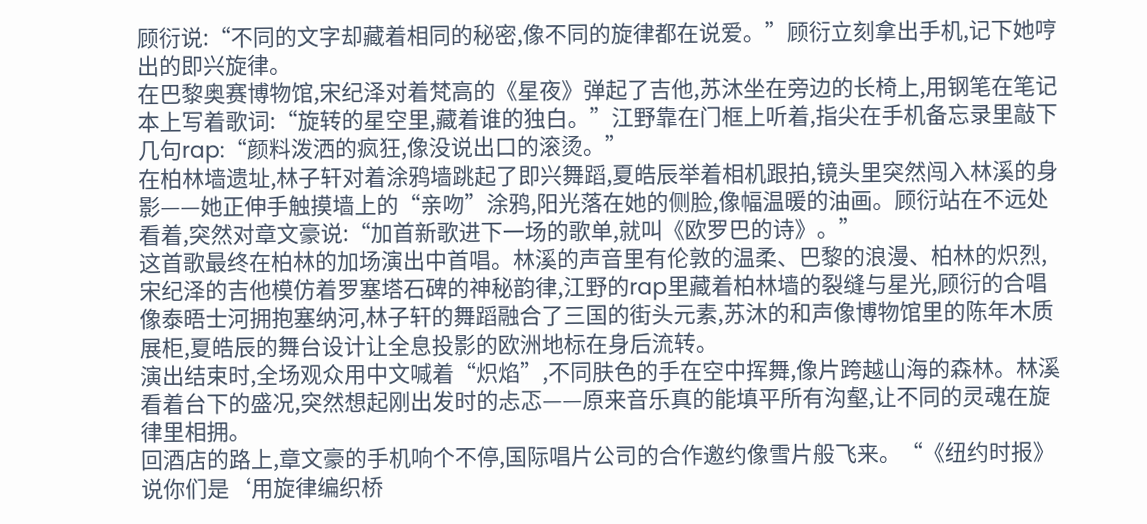顾衍说:“不同的文字却藏着相同的秘密,像不同的旋律都在说爱。”顾衍立刻拿出手机,记下她哼出的即兴旋律。
在巴黎奥赛博物馆,宋纪泽对着梵高的《星夜》弹起了吉他,苏沐坐在旁边的长椅上,用钢笔在笔记本上写着歌词:“旋转的星空里,藏着谁的独白。”江野靠在门框上听着,指尖在手机备忘录里敲下几句rap:“颜料泼洒的疯狂,像没说出口的滚烫。”
在柏林墙遗址,林子轩对着涂鸦墙跳起了即兴舞蹈,夏皓辰举着相机跟拍,镜头里突然闯入林溪的身影——她正伸手触摸墙上的“亲吻”涂鸦,阳光落在她的侧脸,像幅温暖的油画。顾衍站在不远处看着,突然对章文豪说:“加首新歌进下一场的歌单,就叫《欧罗巴的诗》。”
这首歌最终在柏林的加场演出中首唱。林溪的声音里有伦敦的温柔、巴黎的浪漫、柏林的炽烈,宋纪泽的吉他模仿着罗塞塔石碑的神秘韵律,江野的rap里藏着柏林墙的裂缝与星光,顾衍的合唱像泰晤士河拥抱塞纳河,林子轩的舞蹈融合了三国的街头元素,苏沐的和声像博物馆里的陈年木质展柜,夏皓辰的舞台设计让全息投影的欧洲地标在身后流转。
演出结束时,全场观众用中文喊着“炽焰”,不同肤色的手在空中挥舞,像片跨越山海的森林。林溪看着台下的盛况,突然想起刚出发时的忐忑——原来音乐真的能填平所有沟壑,让不同的灵魂在旋律里相拥。
回酒店的路上,章文豪的手机响个不停,国际唱片公司的合作邀约像雪片般飞来。“《纽约时报》说你们是‘用旋律编织桥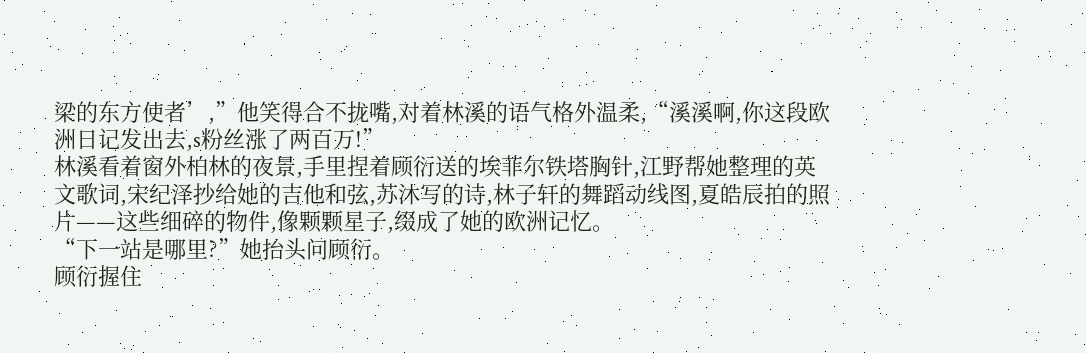梁的东方使者’,”他笑得合不拢嘴,对着林溪的语气格外温柔,“溪溪啊,你这段欧洲日记发出去,s粉丝涨了两百万!”
林溪看着窗外柏林的夜景,手里捏着顾衍送的埃菲尔铁塔胸针,江野帮她整理的英文歌词,宋纪泽抄给她的吉他和弦,苏沐写的诗,林子轩的舞蹈动线图,夏皓辰拍的照片——这些细碎的物件,像颗颗星子,缀成了她的欧洲记忆。
“下一站是哪里?”她抬头问顾衍。
顾衍握住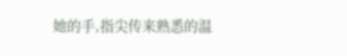她的手,指尖传来熟悉的温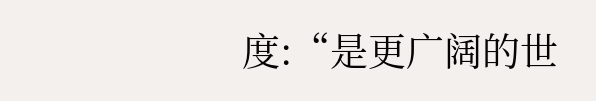度:“是更广阔的世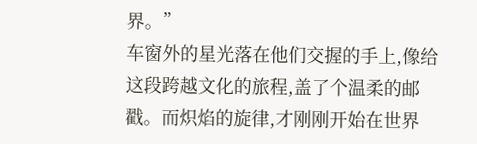界。”
车窗外的星光落在他们交握的手上,像给这段跨越文化的旅程,盖了个温柔的邮戳。而炽焰的旋律,才刚刚开始在世界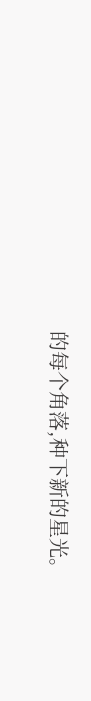的每个角落,种下新的星光。